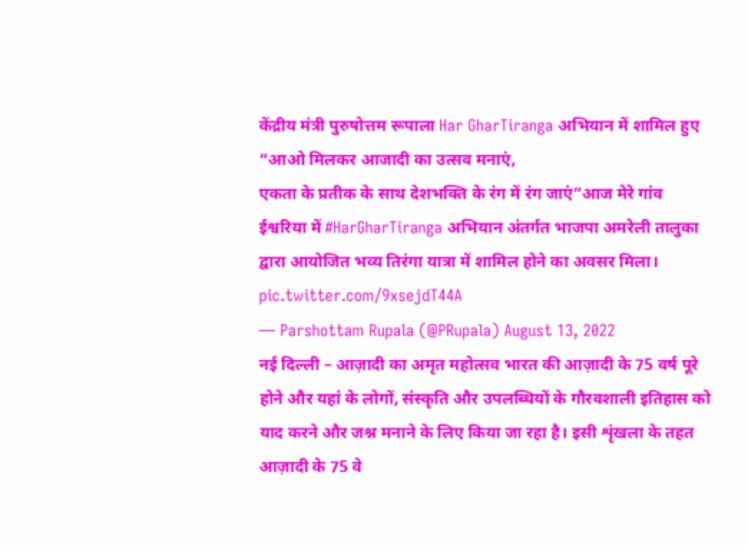केंद्रीय मंत्री पुरुषोत्तम रूपाला Har GharTiranga अभियान में शामिल हुए
“आओ मिलकर आजादी का उत्सव मनाएं,
एकता के प्रतीक के साथ देशभक्ति के रंग में रंग जाएं”आज मेरे गांव ईश्वरिया में #HarGharTiranga अभियान अंतर्गत भाजपा अमरेली तालुका द्वारा आयोजित भव्य तिरंगा यात्रा में शामिल होने का अवसर मिला। pic.twitter.com/9xsejdT44A
— Parshottam Rupala (@PRupala) August 13, 2022
नई दिल्ली – आज़ादी का अमृत महोत्सव भारत की आज़ादी के 75 वर्ष पूरे होने और यहां के लोगों, संस्कृति और उपलब्धियों के गौरवशाली इतिहास को याद करने और जश्न मनाने के लिए किया जा रहा है। इसी शृंखला के तहत आज़ादी के 75 वे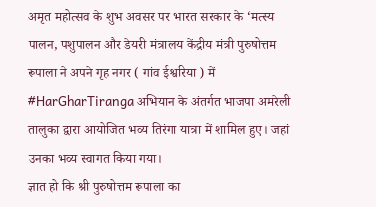अमृत महोत्सव के शुभ अवसर पर भारत सरकार के ‘मत्स्य पालन, पशुपालन और डेयरी मंत्रालय केंद्रीय मंत्री पुरुषोत्तम रूपाला ने अपने गृह नगर ( गांव ईश्वरिया ) में #HarGharTiranga अभियान के अंतर्गत भाजपा अमरेली तालुका द्वारा आयोजित भव्य तिरंगा यात्रा में शामिल हुए। जहां उनका भव्य स्वागत किया गया।
ज्ञात हो कि श्री पुरुषोत्तम रूपाला का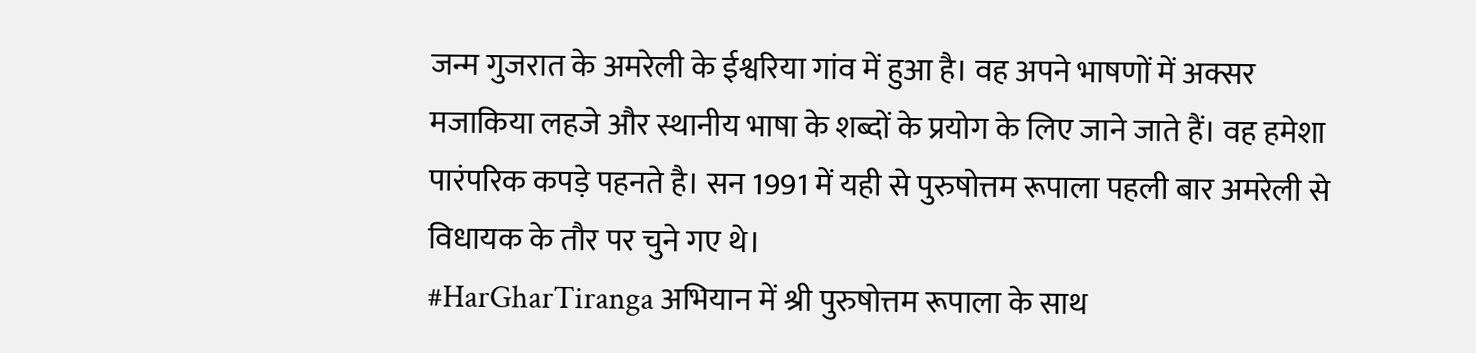जन्म गुजरात के अमरेली के ईश्वरिया गांव में हुआ है। वह अपने भाषणों में अक्सर मजाकिया लहजे और स्थानीय भाषा के शब्दों के प्रयोग के लिए जाने जाते हैं। वह हमेशा पारंपरिक कपड़े पहनते है। सन 1991 में यही से पुरुषोत्तम रूपाला पहली बार अमरेली से विधायक के तौर पर चुने गए थे।
#HarGharTiranga अभियान में श्री पुरुषोत्तम रूपाला के साथ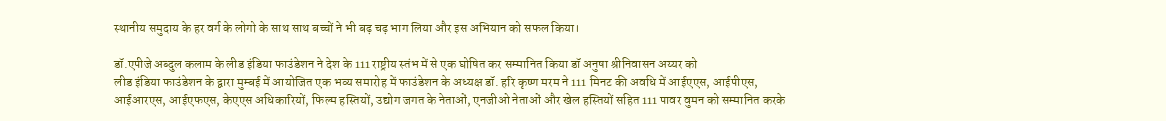स्थानीय समुदाय के हर वर्ग के लोगो के साथ साथ बच्चों ने भी बढ़ चढ़ भाग लिया और इस अभियान को सफल किया।

डॉ.एपीजे अब्दुल कलाम के लीड इंडिया फाउंडेशन ने देश के 111 राष्ट्रीय स्तंभ में से एक घोषित कर सम्मानित किया डॉ अनुषा श्रीनिवासन अय्यर को
लीड इंडिया फाउंडेशन के द्वारा मुम्बई में आयोजित एक भव्य समारोह में फाउंडेशन के अध्यक्ष डॉ. हरि कृष्ण मरम ने 111 मिनट की अवधि में आईएएस, आईपीएस, आईआरएस, आईएफएस, केएएस अधिकारियों, फिल्म हस्तियों, उद्योग जगत के नेताओं, एनजीओ नेताओं और खेल हस्तियों सहित 111 पावर वुमन को सम्मानित करके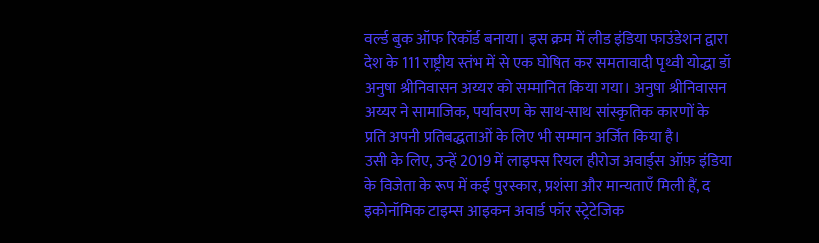वर्ल्ड बुक ऑफ रिकॉर्ड बनाया। इस क्रम में लीड इंडिया फाउंडेशन द्वारा देश के 111 राष्ट्रीय स्तंभ में से एक घोषित कर समतावादी पृथ्वी योद्धा डॉ अनुषा श्रीनिवासन अय्यर को सम्मानित किया गया। अनुषा श्रीनिवासन अय्यर ने सामाजिक, पर्यावरण के साथ-साथ सांस्कृतिक कारणों के प्रति अपनी प्रतिबद्धताओं के लिए भी सम्मान अर्जित किया है।
उसी के लिए, उन्हें 2019 में लाइफ्स रियल हीरोज अवार्ड्स ऑफ़ इंडिया के विजेता के रूप में कई पुरस्कार, प्रशंसा और मान्यताएँ मिली हैं, द इकोनॉमिक टाइम्स आइकन अवार्ड फॉर स्ट्रेटेजिक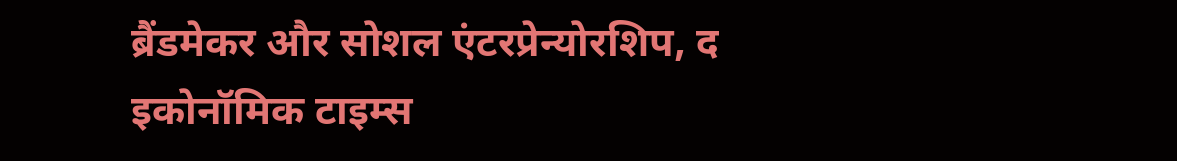ब्रैंडमेकर और सोशल एंटरप्रेन्योरशिप, द इकोनॉमिक टाइम्स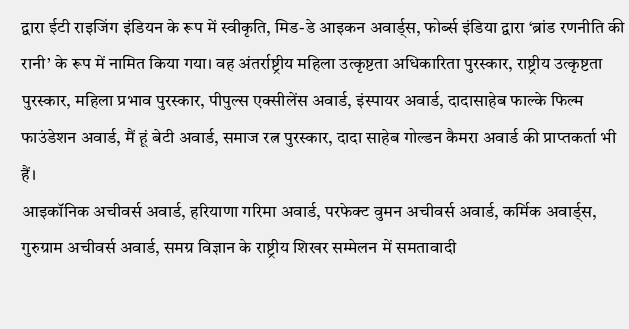द्वारा ईटी राइजिंग इंडियन के रूप में स्वीकृति, मिड-डे आइकन अवार्ड्स, फोर्ब्स इंडिया द्वारा ‘ब्रांड रणनीति की रानी’ के रूप में नामित किया गया। वह अंतर्राष्ट्रीय महिला उत्कृष्टता अधिकारिता पुरस्कार, राष्ट्रीय उत्कृष्टता पुरस्कार, महिला प्रभाव पुरस्कार, पीपुल्स एक्सीलेंस अवार्ड, इंस्पायर अवार्ड, दादासाहेब फाल्के फिल्म फाउंडेशन अवार्ड, मैं हूं बेटी अवार्ड, समाज रत्न पुरस्कार, दादा साहेब गोल्डन कैमरा अवार्ड की प्राप्तकर्ता भी हैं।
आइकॉनिक अचीवर्स अवार्ड, हरियाणा गरिमा अवार्ड, परफेक्ट वुमन अचीवर्स अवार्ड, कर्मिक अवार्ड्स, गुरुग्राम अचीवर्स अवार्ड, समग्र विज्ञान के राष्ट्रीय शिखर सम्मेलन में समतावादी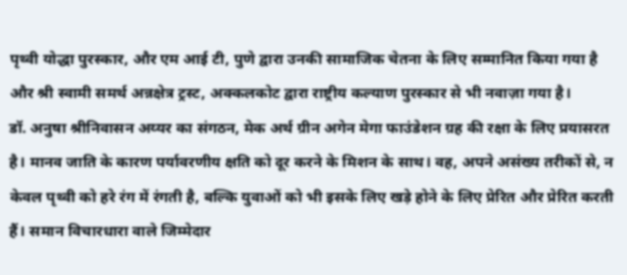पृथ्वी योद्धा पुरस्कार, और एम आई टी, पुणे द्वारा उनकी सामाजिक चेतना के लिए सम्मानित किया गया है और श्री स्वामी समर्थ अन्नक्षेत्र ट्रस्ट, अक्कलकोट द्वारा राष्ट्रीय कल्याण पुरस्कार से भी नवाज़ा गया है।
डॉ. अनुषा श्रीनिवासन अय्यर का संगठन, मेक अर्थ ग्रीन अगेन मेगा फाउंडेशन ग्रह की रक्षा के लिए प्रयासरत है। मानव जाति के कारण पर्यावरणीय क्षति को दूर करने के मिशन के साथ। वह, अपने असंख्य तरीकों से, न केवल पृथ्वी को हरे रंग में रंगती है, बल्कि युवाओं को भी इसके लिए खड़े होने के लिए प्रेरित और प्रेरित करती हैं। समान विचारधारा वाले जिम्मेदार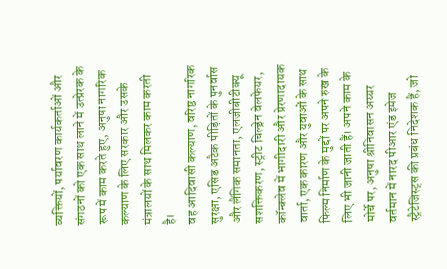व्यक्तियों, पर्यावरण कार्यकर्ताओं और संगठनों को एक साथ लाने में उत्प्रेरक के रूप में काम करते हुए, अनुषा नागरिक कल्याण के लिए सरकार और उसके मंत्रालयों के साथ मिलकर काम करती है।
वह आदिवासी कल्याण, वरिष्ठ नागरिक सुरक्षा, एसिड अटैक पीड़ितों के पुनर्वास और लैंगिक समानता, एलजीबीटीक्यू सशक्तिकरण, स्ट्रीट चिल्ड्रेन वेलफेयर, कॉन्क्लेव में भागीदारी और प्रेरणादायक वार्ता, एक कारण और युवाओं के साथ फिल्म निर्माण के मुद्दों पर अपने रुख के लिए भी जानी जाती हैं। अपने काम के मोर्चे पर, अनुषा श्रीनिवासन अय्यर वर्तमान में नारद पीआर एंड इमेज स्ट्रैटेजिस्ट्स की प्रबंध निदेशक हैं, जो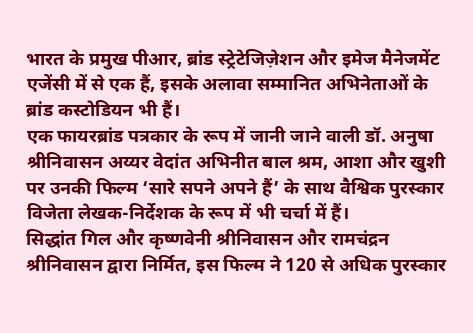भारत के प्रमुख पीआर, ब्रांड स्ट्रेटेजिज़ेशन और इमेज मैनेजमेंट एजेंसी में से एक हैं, इसके अलावा सम्मानित अभिनेताओं के ब्रांड कस्टोडियन भी हैं।
एक फायरब्रांड पत्रकार के रूप में जानी जाने वाली डॉ. अनुषा श्रीनिवासन अय्यर वेदांत अभिनीत बाल श्रम, आशा और खुशी पर उनकी फिल्म ‘सारे सपने अपने हैं’ के साथ वैश्विक पुरस्कार विजेता लेखक-निर्देशक के रूप में भी चर्चा में हैं।
सिद्धांत गिल और कृष्णवेनी श्रीनिवासन और रामचंद्रन श्रीनिवासन द्वारा निर्मित, इस फिल्म ने 120 से अधिक पुरस्कार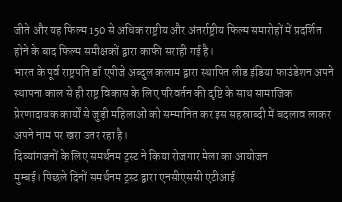जीते और यह फिल्म 150 से अधिक राष्ट्रीय और अंतर्राष्ट्रीय फिल्म समारोहों में प्रदर्शित होने के बाद फिल्म समीक्षकों द्वारा काफी सराही गई है।
भारत के पूर्व राष्ट्रपति डॉ एपीजे अब्दुल कलाम द्वारा स्थापित लीड इंडिया फाउंडेशन अपने स्थापना काल से ही राष्ट्र विकास के लिए परिवर्तन की दृष्टि के साथ सामाजिक प्रेरणादायक कार्यों से जुड़ी महिलाओं को सम्मानित कर इस सहस्राब्दी में बदलाव लाकर अपने नाम पर खरा उतर रहा है।
दिव्यांगजनों के लिए समर्थनम ट्रस्ट ने किया रोजगार मेला का आयोजन
मुम्बई। पिछले दिनों समर्थनम ट्रस्ट द्वारा एनसीएससी एटीआई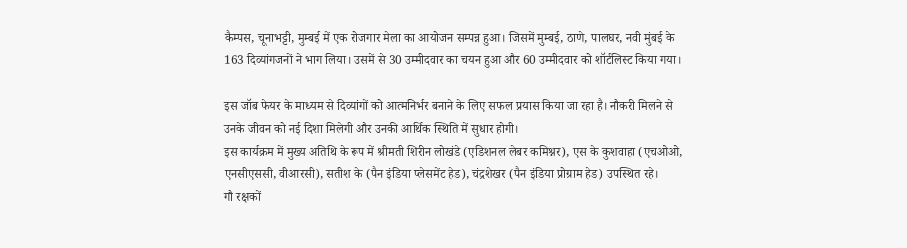कैम्पस, चूनाभट्टी, मुम्बई में एक रोजगार मेला का आयोजन सम्पन्न हुआ। जिसमें मुम्बई, ठाणे, पालघर, नवी मुंबई के 163 दिव्यांगजनों ने भाग लिया। उसमें से 30 उम्मीदवार का चयन हुआ और 60 उम्मीदवार को शॉर्टलिस्ट किया गया।

इस जॉब फेयर के माध्यम से दिव्यांगों को आत्मनिर्भर बनाने के लिए सफल प्रयास किया जा रहा है। नौकरी मिलने से उनके जीवन को नई दिशा मिलेगी और उनकी आर्थिक स्थिति में सुधार होगी।
इस कार्यक्रम में मुख्य अतिथि के रूप में श्रीमती शिरीन लोखंडे (एडिशनल लेबर कमिश्नर), एस के कुशवाहा (एचओओ, एनसीएससी, वीआरसी), सतीश के (पैन इंडिया प्लेसमेंट हेड), चंद्रशेखर (पैन इंडिया प्रोग्राम हेड) उपस्थित रहे।
गौ रक्षकों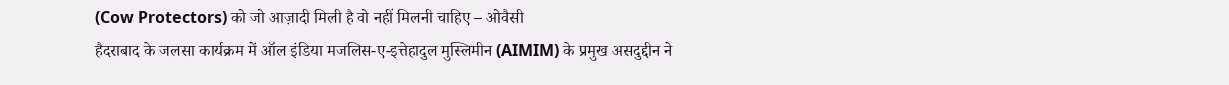(Cow Protectors) को जो आज़ादी मिली है वो नहीं मिलनी चाहिए – ओवैसी
हैदराबाद के जलसा कार्यक्रम में ऑल इंडिया मजलिस-ए-इत्तेहादुल मुस्लिमीन (AIMIM) के प्रमुख असदुद्दीन ने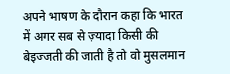अपने भाषण के दौरान कहा कि भारत में अगर सब से ज़्यादा किसी की बेइज्जती की जाती है तो वो मुसलमान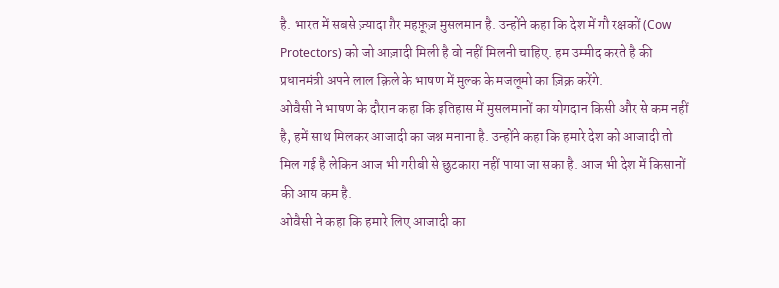है. भारत में सबसे ज़्यादा ग़ैर महफ़ूज़ मुसलमान है. उन्होंने कहा कि देश में गौ रक्षकों (Cow Protectors) को जो आज़ादी मिली है वो नहीं मिलनी चाहिए. हम उम्मीद करते है की प्रधानमंत्री अपने लाल क़िले के भाषण में मुल्क के मजलूमो का ज़िक्र करेंगे.
ओवैसी ने भाषण के दौरान कहा कि इतिहास में मुसलमानों का योगदान किसी और से कम नहीं है, हमें साथ मिलकर आजादी का जश्न मनाना है. उन्होंने कहा कि हमारे देश को आजादी तो मिल गई है लेकिन आज भी गरीबी से छुटकारा नहीं पाया जा सका है. आज भी देश में किसानों की आय कम है.
ओवैसी ने कहा कि हमारे लिए आजादी का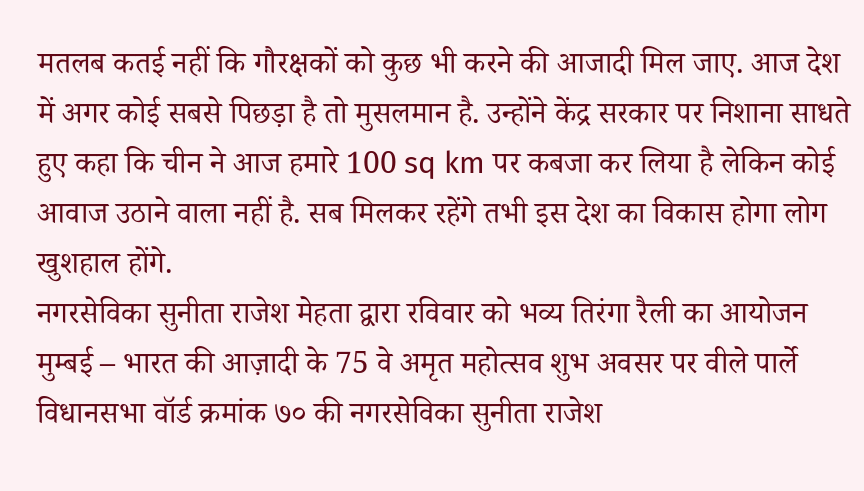मतलब कतई नहीं कि गौरक्षकों को कुछ भी करने की आजादी मिल जाए. आज देश में अगर कोई सबसे पिछड़ा है तो मुसलमान है. उन्होंने केंद्र सरकार पर निशाना साधते हुए कहा कि चीन ने आज हमारे 100 sq km पर कबजा कर लिया है लेकिन कोई आवाज उठाने वाला नहीं है. सब मिलकर रहेंगे तभी इस देश का विकास होगा लोग खुशहाल होंगे.
नगरसेविका सुनीता राजेश मेहता द्वारा रविवार को भव्य तिरंगा रैली का आयोजन
मुम्बई – भारत की आज़ादी के 75 वे अमृत महोत्सव शुभ अवसर पर वीले पार्ले विधानसभा वॉर्ड क्रमांक ७० की नगरसेविका सुनीता राजेश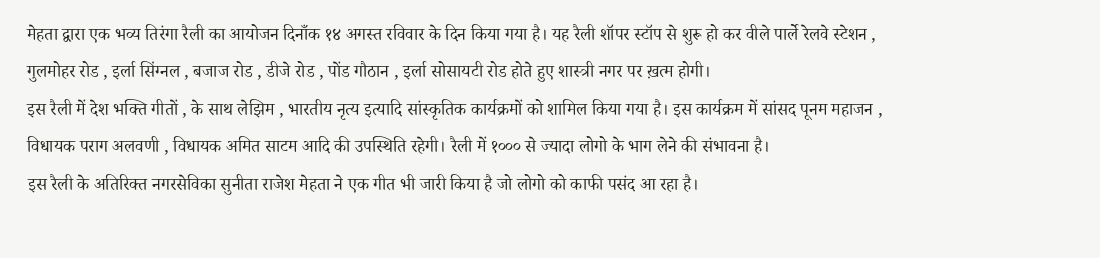मेहता द्वारा एक भव्य तिरंगा रैली का आयोजन दिनाँक १४ अगस्त रविवार के दिन किया गया है। यह रैली शॉपर स्टॉप से शुरू हो कर वीले पार्ले रेलवे स्टेशन , गुलमोहर रोड , इर्ला सिंग्नल , बजाज रोड , डीजे रोड , पोंड गौठान , इर्ला सोसायटी रोड होते हुए शास्त्री नगर पर ख़त्म होगी।
इस रैली में देश भक्ति गीतों , के साथ लेझिम , भारतीय नृत्य इत्यादि सांस्कृतिक कार्यक्रमों को शामिल किया गया है। इस कार्यक्रम में सांसद पूनम महाजन , विधायक पराग अलवणी , विधायक अमित साटम आदि की उपस्थिति रहेगी। रैली में १००० से ज्यादा लोगो के भाग लेने की संभावना है।
इस रैली के अतिरिक्त नगरसेविका सुनीता राजेश मेहता ने एक गीत भी जारी किया है जो लोगो को काफी पसंद आ रहा है।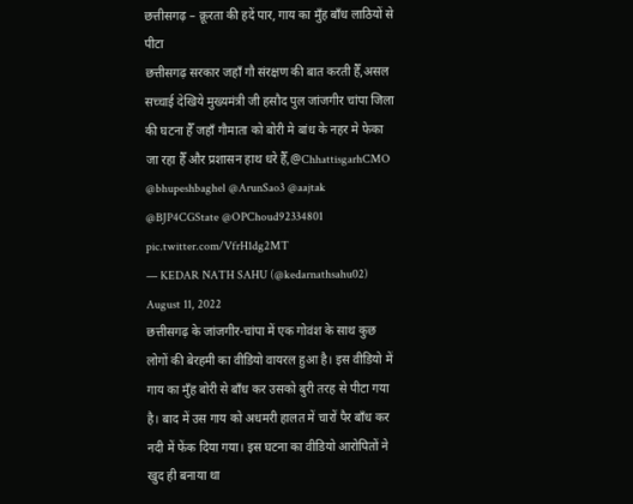छत्तीसगढ़ – क्रूरता की हदें पार, गाय का मुँह बाँध लाठियों से पीटा
छत्तीसगढ़ सरकार जहाँ गौ संरक्षण की बात करती हैँ,असल सच्चाई देखिये मुख्यमंत्री जी हसौद पुल जांजगीर चांपा जिला की घटना हैँ जहाँ गौमाता को बोरी मे बांध के नहर मे फेका जा रहा हैँ और प्रशासन हाथ धरे हैँ,@ChhattisgarhCMO @bhupeshbaghel @ArunSao3 @aajtak @BJP4CGState @OPChoud92334801 pic.twitter.com/VfrH1dg2MT
— KEDAR NATH SAHU (@kedarnathsahu02) August 11, 2022
छत्तीसगढ़ के जांजगीर-चांपा में एक गोवंश के साथ कुछ लोगों की बेरहमी का वीडियो वायरल हुआ है। इस वीडियो में गाय का मुँह बोरी से बाँध कर उसको बुरी तरह से पीटा गया है। बाद में उस गाय को अधमरी हालत में चारों पैर बाँध कर नदी में फेंक दिया गया। इस घटना का वीडियो आरोपितों ने खुद ही बनाया था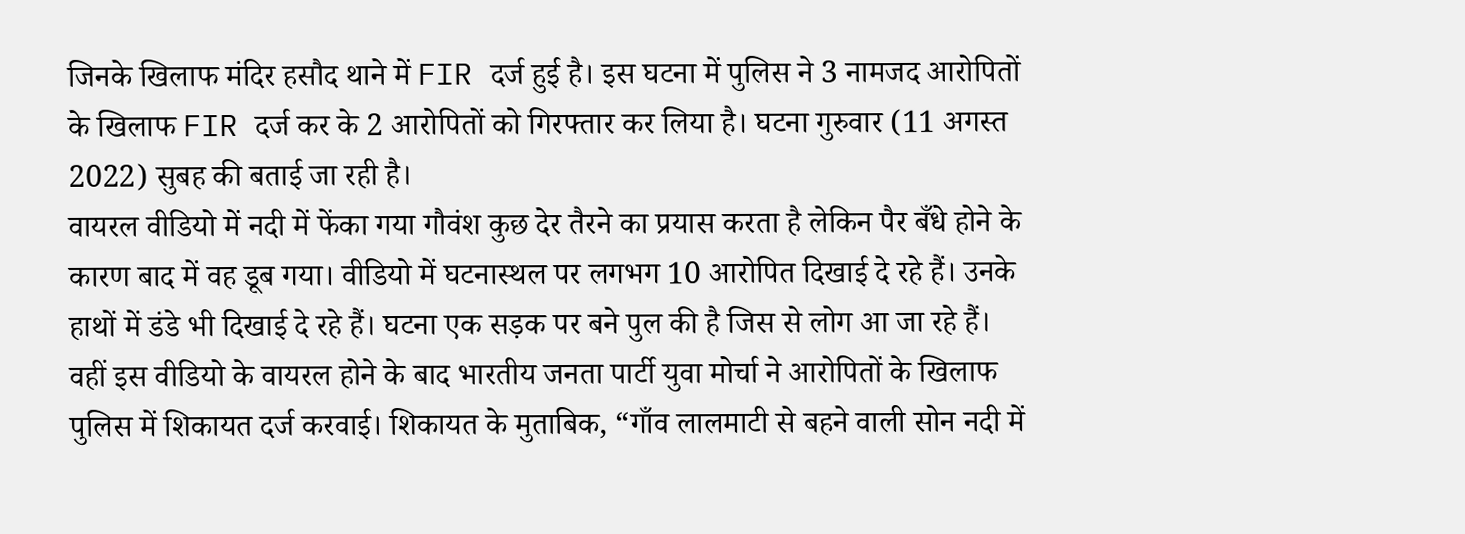जिनके खिलाफ मंदिर हसौद थाने में FIR दर्ज हुई है। इस घटना में पुलिस ने 3 नामजद आरोपितों के खिलाफ FIR दर्ज कर के 2 आरोपितों को गिरफ्तार कर लिया है। घटना गुरुवार (11 अगस्त 2022) सुबह की बताई जा रही है।
वायरल वीडियो में नदी में फेंका गया गौवंश कुछ देर तैरने का प्रयास करता है लेकिन पैर बँधे होने के कारण बाद में वह डूब गया। वीडियो में घटनास्थल पर लगभग 10 आरोपित दिखाई दे रहे हैं। उनके हाथों में डंडे भी दिखाई दे रहे हैं। घटना एक सड़क पर बने पुल की है जिस से लोग आ जा रहे हैं।
वहीं इस वीडियो के वायरल होने के बाद भारतीय जनता पार्टी युवा मोर्चा ने आरोपितों के खिलाफ पुलिस में शिकायत दर्ज करवाई। शिकायत के मुताबिक, “गाँव लालमाटी से बहने वाली सोन नदी में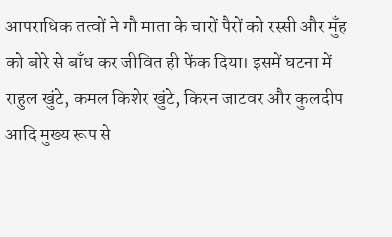आपराधिक तत्वों ने गौ माता के चारों पैरों को रस्सी और मुँह को बोरे से बाँध कर जीवित ही फेंक दिया। इसमें घटना में राहुल खुंटे, कमल किशेर खुंटे, किरन जाटवर और कुलदीप आदि मुख्य रूप से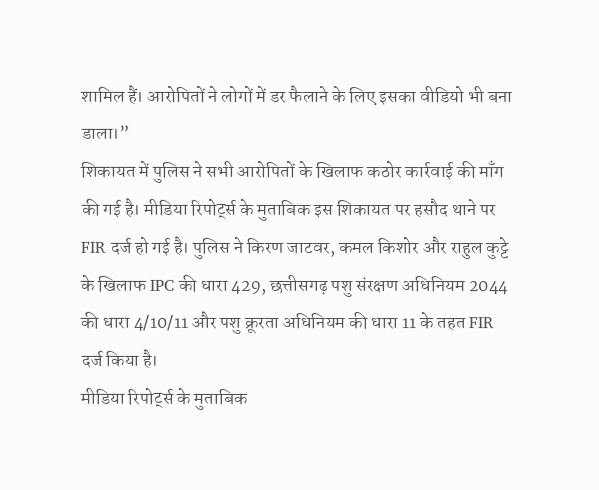शामिल हैं। आरोपितों ने लोगों में डर फैलाने के लिए इसका वीडियो भी बना डाला।”
शिकायत में पुलिस ने सभी आरोपितों के खिलाफ कठोर कार्रवाई की माँग की गई है। मीडिया रिपोर्ट्स के मुताबिक इस शिकायत पर हसौद थाने पर FIR दर्ज हो गई है। पुलिस ने किरण जाटवर, कमल किशोर और राहुल कुट्टे के खिलाफ IPC की धारा 429, छत्तीसगढ़ पशु संरक्षण अधिनियम 2044 की धारा 4/10/11 और पशु क्रूरता अधिनियम की धारा 11 के तहत FIR दर्ज किया है।
मीडिया रिपोर्ट्स के मुताबिक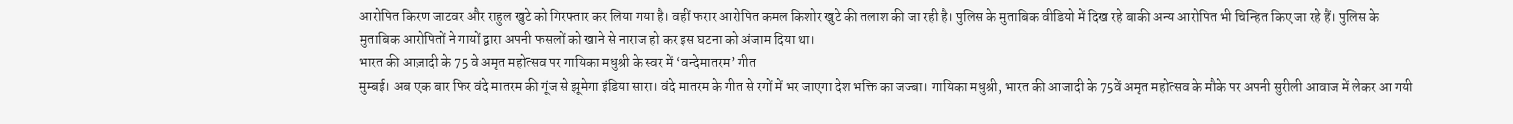आरोपित किरण जाटवर और राहुल खुटे को गिरफ्तार कर लिया गया है। वहीं फरार आरोपित कमल किशोर खुटे की तलाश की जा रही है। पुलिस के मुताबिक वीडियो में दिख रहे बाकी अन्य आरोपित भी चिन्हित किए जा रहे हैं। पुलिस के मुताबिक आरोपितों ने गायों द्वारा अपनी फसलों को खाने से नाराज हो कर इस घटना को अंजाम दिया था।
भारत की आज़ादी के 75 वे अमृत महोत्सव पर गायिका मधुश्री के स्वर में ‘वन्देमातरम’ गीत
मुम्बई। अब एक बार फिर वंदे मातरम की गूंज से झूमेगा इंडिया सारा। वंदे मातरम के गीत से रगों में भर जाएगा देश भक्ति का जज्बा। गायिका मधुश्री, भारत की आजादी के 75वें अमृत महोत्सव के मौके पर अपनी सुरीली आवाज में लेकर आ गयी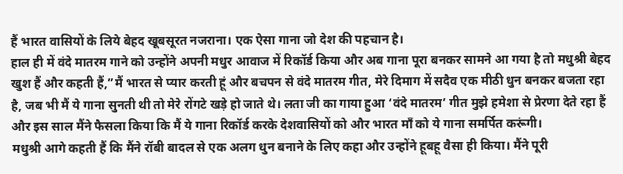हैं भारत वासियों के लिये बेहद खूबसूरत नजराना। एक ऐसा गाना जो देश की पहचान है।
हाल ही में वंदे मातरम गाने को उन्होंने अपनी मधुर आवाज में रिकॉर्ड किया और अब गाना पूरा बनकर सामने आ गया है तो मधुश्री बेहद खुश हैं और कहती हैं,”मैं भारत से प्यार करती हूं और बचपन से वंदे मातरम गीत, मेरे दिमाग में सदैव एक मीठी धुन बनकर बजता रहा है, जब भी मैं ये गाना सुनती थी तो मेरे रोंगटे खड़े हो जाते थे। लता जी का गाया हुआ ‘वंदे मातरम’ गीत मुझे हमेशा से प्रेरणा देते रहा हैं और इस साल मैंने फैसला किया कि मैं ये गाना रिकॉर्ड करके देशवासियों को और भारत माँ को ये गाना समर्पित करूंगी।
मधुश्री आगे कहती हैं कि मैंने रॉबी बादल से एक अलग धुन बनाने के लिए कहा और उन्होंने हूबहू वैसा ही किया। मैंने पूरी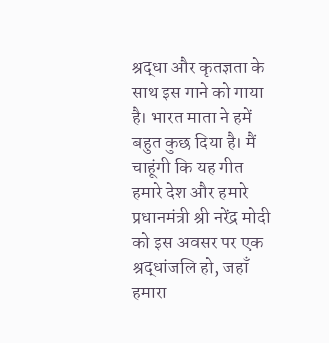श्रद्धा और कृतज्ञता के साथ इस गाने को गाया है। भारत माता ने हमें बहुत कुछ दिया है। मैं चाहूंगी कि यह गीत हमारे देश और हमारे प्रधानमंत्री श्री नरेंद्र मोदी को इस अवसर पर एक श्रद्धांजलि हो, जहाँ हमारा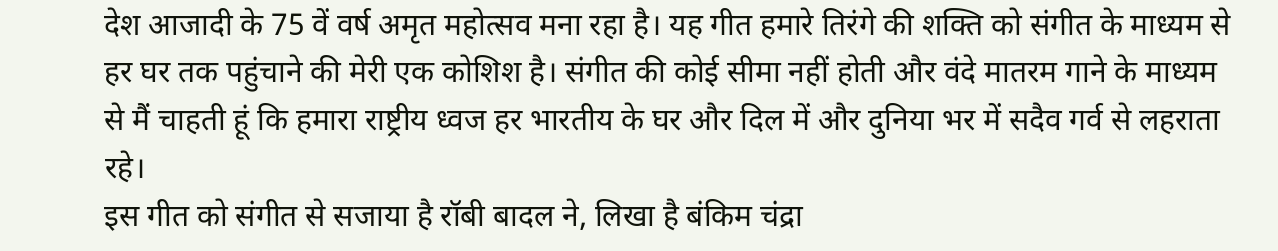देश आजादी के 75 वें वर्ष अमृत महोत्सव मना रहा है। यह गीत हमारे तिरंगे की शक्ति को संगीत के माध्यम से हर घर तक पहुंचाने की मेरी एक कोशिश है। संगीत की कोई सीमा नहीं होती और वंदे मातरम गाने के माध्यम से मैं चाहती हूं कि हमारा राष्ट्रीय ध्वज हर भारतीय के घर और दिल में और दुनिया भर में सदैव गर्व से लहराता रहे।
इस गीत को संगीत से सजाया है रॉबी बादल ने, लिखा है बंकिम चंद्रा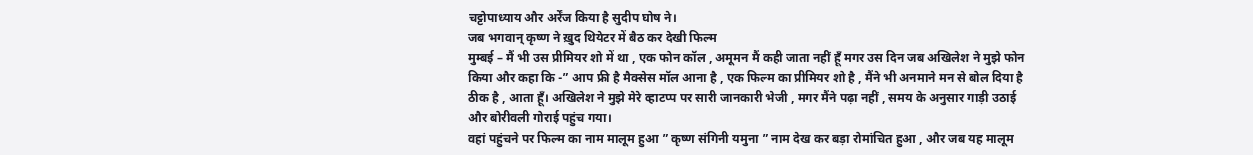चट्टोपाध्याय और अर्रेंज किया है सुदीप घोष ने।
जब भगवान् कृष्ण ने ख़ुद थियेटर में बैठ कर देखी फिल्म
मुम्बई – मैं भी उस प्रीमियर शो में था , एक फोन कॉल , अमूमन मैं कही जाता नहीं हूँ मगर उस दिन जब अखिलेश ने मुझे फोन किया और कहा कि -” आप फ्री है मैक्सेस मॉल आना है , एक फिल्म का प्रीमियर शो है , मैंने भी अनमाने मन से बोल दिया है ठीक है , आता हूँ। अखिलेश ने मुझे मेरे व्हाटप्प पर सारी जानकारी भेजी , मगर मैंने पढ़ा नहीं , समय के अनुसार गाड़ी उठाई और बोरीवली गोराई पहुंच गया।
वहां पहुंचने पर फिल्म का नाम मालूम हुआ ” कृष्ण संगिनी यमुना ” नाम देख कर बड़ा रोमांचित हुआ , और जब यह मालूम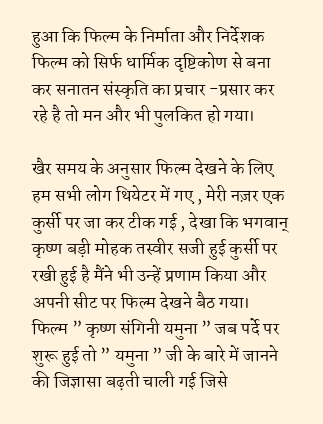हुआ कि फिल्म के निर्माता और निर्देशक फिल्म को सिर्फ धार्मिक दृष्टिकोण से बना कर सनातन संस्कृति का प्रचार -प्रसार कर रहे है तो मन और भी पुलकित हो गया।

खैर समय के अनुसार फिल्म देखने के लिए हम सभी लोग थियेटर में गए , मेरी नज़र एक कुर्सी पर जा कर टीक गई , देखा कि भगवान् कृष्ण बड़ी मोहक तस्वीर सजी हुई कुर्सी पर रखी हुई है मैंने भी उन्हें प्रणाम किया और अपनी सीट पर फिल्म देखने बैठ गया।
फिल्म ” कृष्ण संगिनी यमुना ” जब पर्दे पर शुरू हुई तो ” यमुना ” जी के बारे में जानने की जिज्ञासा बढ़ती चाली गई जिसे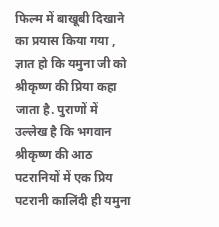फिल्म में बाखूबी दिखाने का प्रयास किया गया , ज्ञात हो कि यमुना जी को श्रीकृष्ण की प्रिया कहा जाता है. पुराणों में उल्लेख है कि भगवान श्रीकृष्ण की आठ पटरानियों में एक प्रिय पटरानी कालिंदी ही यमुना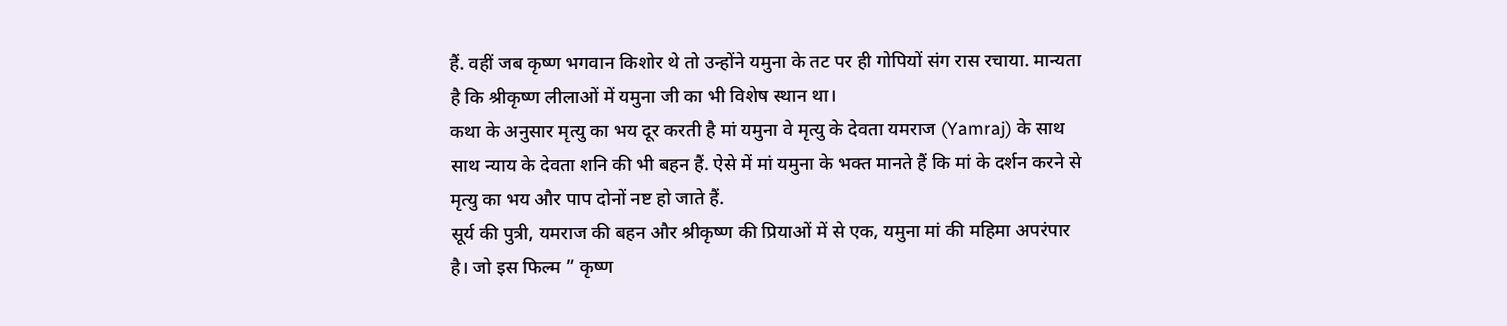हैं. वहीं जब कृष्ण भगवान किशोर थे तो उन्होंने यमुना के तट पर ही गोपियों संग रास रचाया. मान्यता है कि श्रीकृष्ण लीलाओं में यमुना जी का भी विशेष स्थान था।
कथा के अनुसार मृत्यु का भय दूर करती है मां यमुना वे मृत्यु के देवता यमराज (Yamraj) के साथ साथ न्याय के देवता शनि की भी बहन हैं. ऐसे में मां यमुना के भक्त मानते हैं कि मां के दर्शन करने से मृत्यु का भय और पाप दोनों नष्ट हो जाते हैं.
सूर्य की पुत्री, यमराज की बहन और श्रीकृष्ण की प्रियाओं में से एक, यमुना मां की महिमा अपरंपार है। जो इस फिल्म ” कृष्ण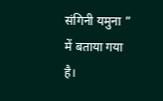संगिनी यमुना ” में बताया गया है।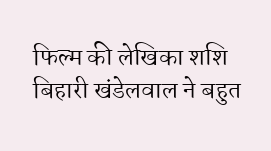फिल्म की लेखिका शशि बिहारी खंडेलवाल ने बहुत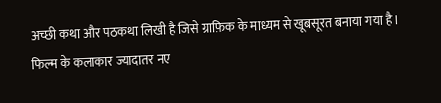अच्छी कथा और पठकथा लिखी है जिसे ग्राफ़िक के माध्यम से खूबसूरत बनाया गया है। फिल्म के कलाकार ज्यादातर नए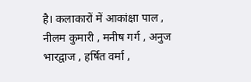है। कलाकारों में आकांक्षा पाल , नीलम कुमारी , मनीष गर्ग , अनुज भारद्वाज , हर्षित वर्मा ,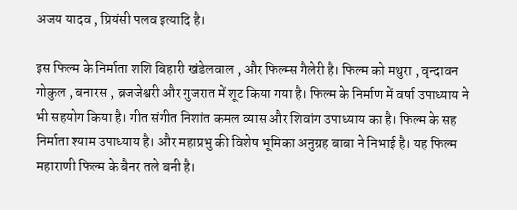अजय यादव , प्रियंसी पलव इत्यादि है।

इस फिल्म के निर्माता शशि बिहारी खंडेलवाल , और फिल्म्स गैलेरी है। फिल्म को मथुरा , वृन्दावन गोकुल , बनारस , ब्रजजेश्वरी और गुजरात में शूट किया गया है। फिल्म के निर्माण में वर्षा उपाध्याय ने भी सहयोग किया है। गीत संगीत निशांत कमल व्यास और शिवांग उपाध्याय का है। फिल्म के सह निर्माता श्याम उपाध्याय है। और महाप्रभु की विशेष भूमिका अनुग्रह बाबा ने निभाई है। यह फिल्म महाराणी फिल्म के बैनर तले बनी है।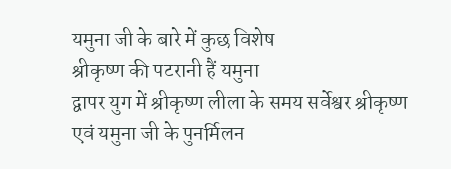यमुना जी के बारे में कुछ विशेष
श्रीकृष्ण की पटरानी हैं यमुना
द्वापर युग में श्रीकृष्ण लीला के समय सर्वेश्वर श्रीकृष्ण एवं यमुना जी के पुनर्मिलन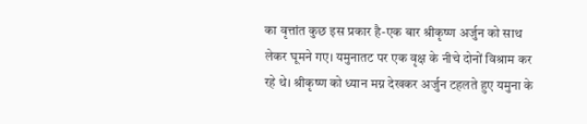का वृत्तांत कुछ इस प्रकार है-एक बार श्रीकृष्ण अर्जुन को साथ लेकर घूमने गए। यमुनातट पर एक वृक्ष के नीचे दोनों विश्राम कर रहे थे। श्रीकृष्ण को ध्यान मग्न देखकर अर्जुन टहलते हुए यमुना के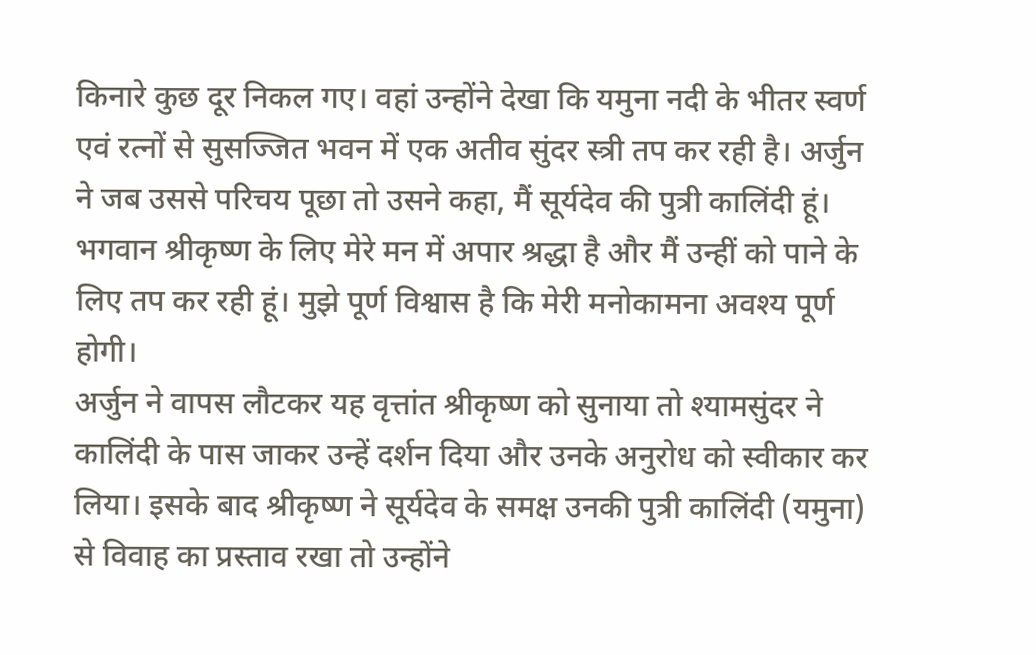किनारे कुछ दूर निकल गए। वहां उन्होंने देखा कि यमुना नदी के भीतर स्वर्ण एवं रत्नों से सुसज्जित भवन में एक अतीव सुंदर स्त्री तप कर रही है। अर्जुन ने जब उससे परिचय पूछा तो उसने कहा, मैं सूर्यदेव की पुत्री कालिंदी हूं।
भगवान श्रीकृष्ण के लिए मेरे मन में अपार श्रद्धा है और मैं उन्हीं को पाने के लिए तप कर रही हूं। मुझे पूर्ण विश्वास है कि मेरी मनोकामना अवश्य पूर्ण होगी।
अर्जुन ने वापस लौटकर यह वृत्तांत श्रीकृष्ण को सुनाया तो श्यामसुंदर ने कालिंदी के पास जाकर उन्हें दर्शन दिया और उनके अनुरोध को स्वीकार कर लिया। इसके बाद श्रीकृष्ण ने सूर्यदेव के समक्ष उनकी पुत्री कालिंदी (यमुना) से विवाह का प्रस्ताव रखा तो उन्होंने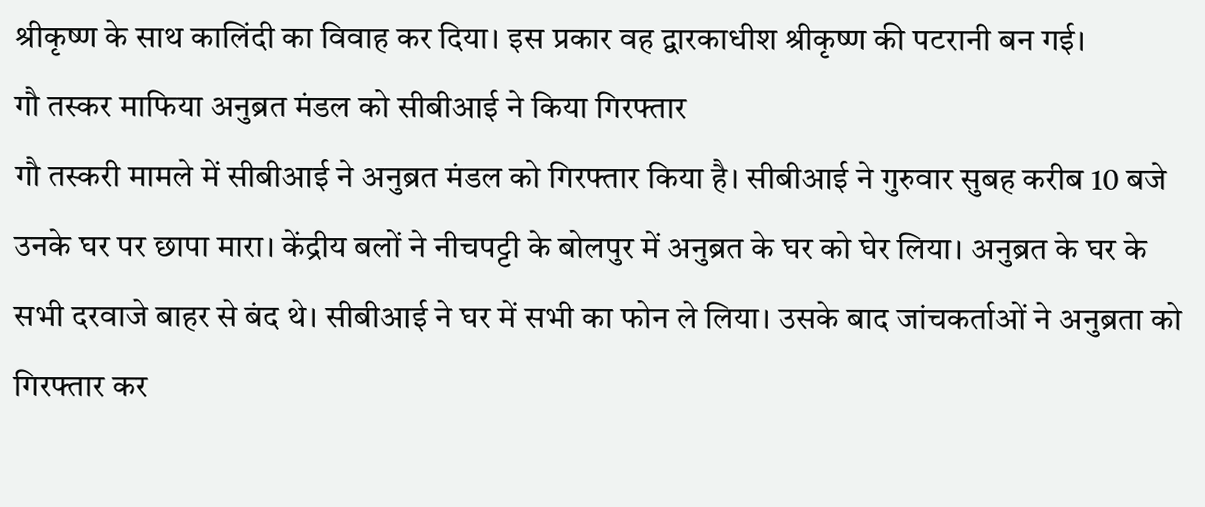श्रीकृष्ण के साथ कालिंदी का विवाह कर दिया। इस प्रकार वह द्वारकाधीश श्रीकृष्ण की पटरानी बन गई।
गौ तस्कर माफिया अनुब्रत मंडल को सीबीआई ने किया गिरफ्तार
गौ तस्करी मामले में सीबीआई ने अनुब्रत मंडल को गिरफ्तार किया है। सीबीआई ने गुरुवार सुबह करीब 10 बजे उनके घर पर छापा मारा। केंद्रीय बलों ने नीचपट्टी के बोलपुर में अनुब्रत के घर को घेर लिया। अनुब्रत के घर के सभी दरवाजे बाहर से बंद थे। सीबीआई ने घर में सभी का फोन ले लिया। उसके बाद जांचकर्ताओं ने अनुब्रता को गिरफ्तार कर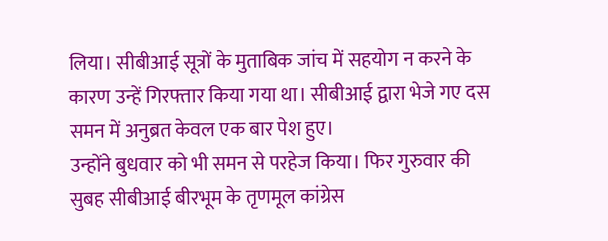लिया। सीबीआई सूत्रों के मुताबिक जांच में सहयोग न करने के कारण उन्हें गिरफ्तार किया गया था। सीबीआई द्वारा भेजे गए दस समन में अनुब्रत केवल एक बार पेश हुए।
उन्होंने बुधवार को भी समन से परहेज किया। फिर गुरुवार की सुबह सीबीआई बीरभूम के तृणमूल कांग्रेस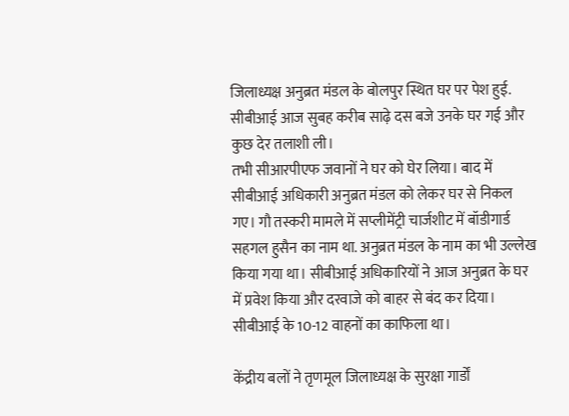जिलाध्यक्ष अनुब्रत मंडल के बोलपुर स्थित घर पर पेश हुई. सीबीआई आज सुबह करीब साढ़े दस बजे उनके घर गई और कुछ देर तलाशी ली।
तभी सीआरपीएफ जवानों ने घर को घेर लिया। बाद में सीबीआई अधिकारी अनुब्रत मंडल को लेकर घर से निकल गए। गौ तस्करी मामले में सप्लीमेंट्री चार्जशीट में बॉडीगार्ड सहगल हुसैन का नाम था. अनुब्रत मंडल के नाम का भी उल्लेख किया गया था। सीबीआई अधिकारियों ने आज अनुब्रत के घर में प्रवेश किया और दरवाजे को बाहर से बंद कर दिया। सीबीआई के 10-12 वाहनों का काफिला था।

केंद्रीय बलों ने तृणमूल जिलाध्यक्ष के सुरक्षा गार्डों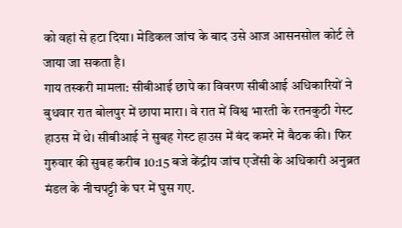को वहां से हटा दिया। मेडिकल जांच के बाद उसे आज आसनसोल कोर्ट ले जाया जा सकता है।
गाय तस्करी मामला: सीबीआई छापे का विवरण सीबीआई अधिकारियों ने बुधवार रात बोलपुर में छापा मारा। वे रात में विश्व भारती के रतनकुठी गेस्ट हाउस में थे। सीबीआई ने सुबह गेस्ट हाउस में बंद कमरे में बैठक की। फिर गुरुवार की सुबह करीब 10:15 बजे केंद्रीय जांच एजेंसी के अधिकारी अनुब्रत मंडल के नीचपट्टी के घर में घुस गए.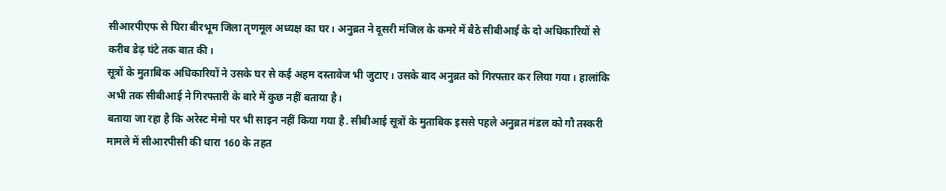सीआरपीएफ से घिरा बीरभूम जिला तृणमूल अध्यक्ष का घर। अनुब्रत ने दूसरी मंजिल के कमरे में बैठे सीबीआई के दो अधिकारियों से करीब डेढ़ घंटे तक बात की।
सूत्रों के मुताबिक अधिकारियों ने उसके घर से कई अहम दस्तावेज भी जुटाए। उसके बाद अनुब्रत को गिरफ्तार कर लिया गया। हालांकि अभी तक सीबीआई ने गिरफ्तारी के बारे में कुछ नहीं बताया है।
बताया जा रहा है कि अरेस्ट मेमो पर भी साइन नहीं किया गया है. सीबीआई सूत्रों के मुताबिक इससे पहले अनुब्रत मंडल को गौ तस्करी मामले में सीआरपीसी की धारा 160 के तहत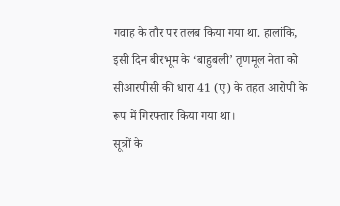गवाह के तौर पर तलब किया गया था. हालांकि, इसी दिन बीरभूम के ‘बाहुबली’ तृणमूल नेता को सीआरपीसी की धारा 41 (ए) के तहत आरोपी के रूप में गिरफ्तार किया गया था।
सूत्रों के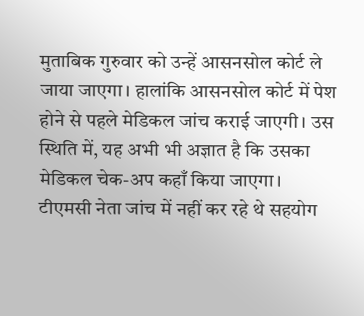मुताबिक गुरुवार को उन्हें आसनसोल कोर्ट ले जाया जाएगा। हालांकि आसनसोल कोर्ट में पेश होने से पहले मेडिकल जांच कराई जाएगी। उस स्थिति में, यह अभी भी अज्ञात है कि उसका मेडिकल चेक-अप कहाँ किया जाएगा।
टीएमसी नेता जांच में नहीं कर रहे थे सहयोग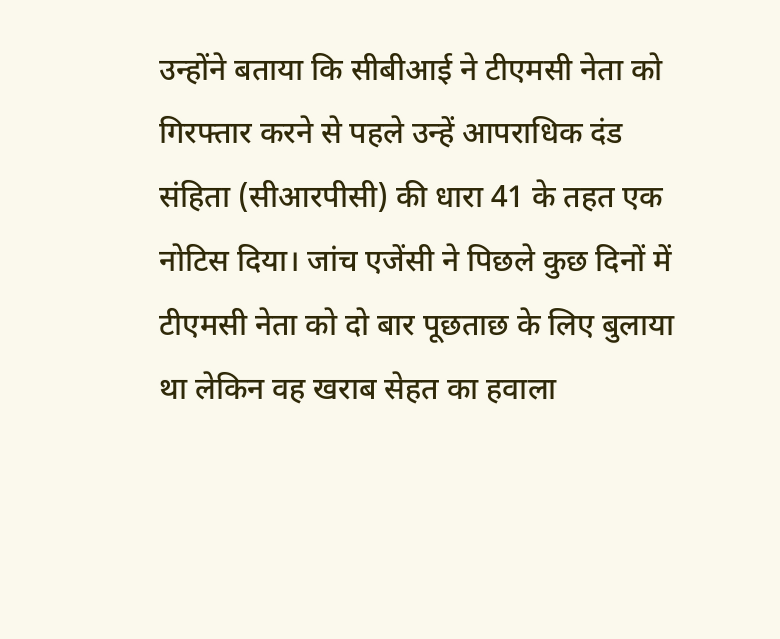उन्होंने बताया कि सीबीआई ने टीएमसी नेता को गिरफ्तार करने से पहले उन्हें आपराधिक दंड संहिता (सीआरपीसी) की धारा 41 के तहत एक नोटिस दिया। जांच एजेंसी ने पिछले कुछ दिनों में टीएमसी नेता को दो बार पूछताछ के लिए बुलाया था लेकिन वह खराब सेहत का हवाला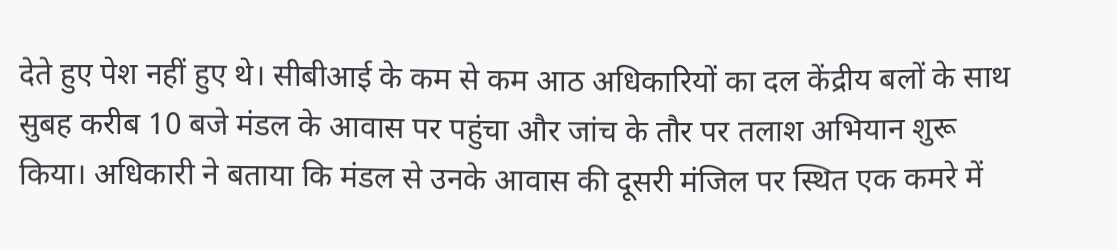देते हुए पेश नहीं हुए थे। सीबीआई के कम से कम आठ अधिकारियों का दल केंद्रीय बलों के साथ सुबह करीब 10 बजे मंडल के आवास पर पहुंचा और जांच के तौर पर तलाश अभियान शुरू किया। अधिकारी ने बताया कि मंडल से उनके आवास की दूसरी मंजिल पर स्थित एक कमरे में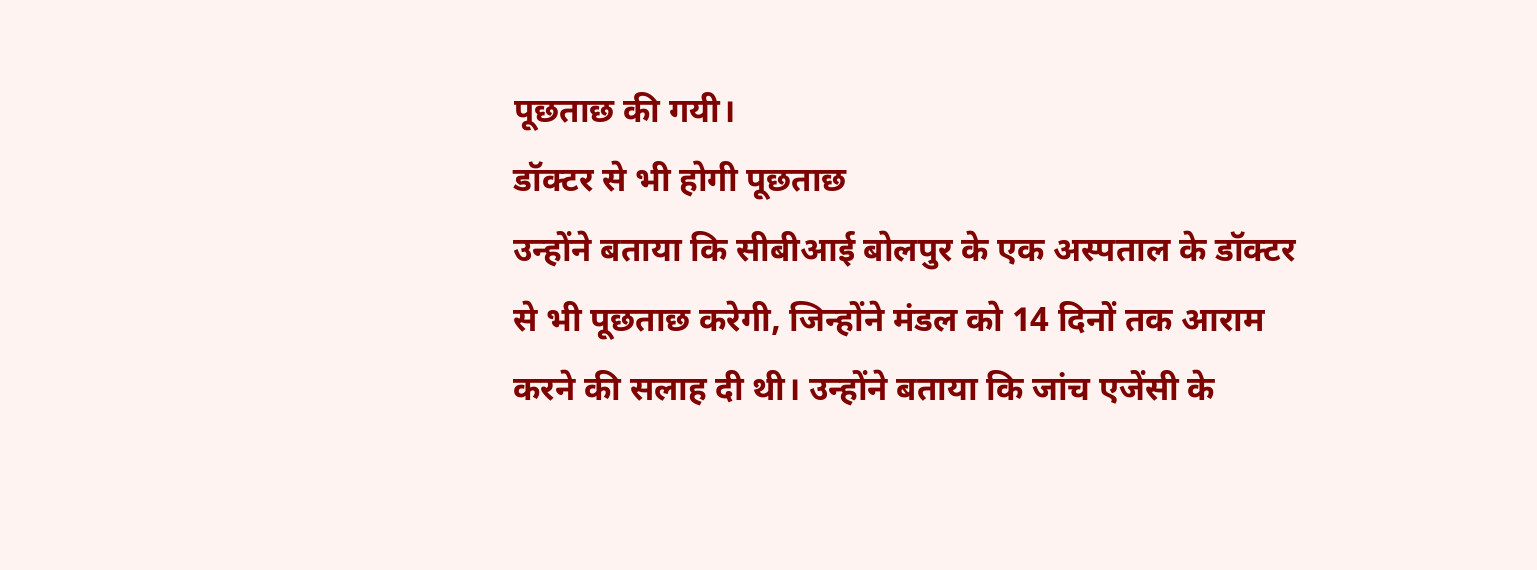पूछताछ की गयी।
डॉक्टर से भी होगी पूछताछ
उन्होंने बताया कि सीबीआई बोलपुर के एक अस्पताल के डॉक्टर से भी पूछताछ करेगी, जिन्होंने मंडल को 14 दिनों तक आराम करने की सलाह दी थी। उन्होंने बताया कि जांच एजेंसी के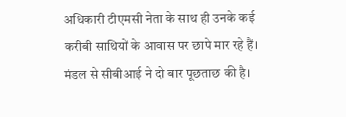अधिकारी टीएमसी नेता के साथ ही उनके कई करीबी साथियों के आवास पर छापे मार रहे हैं। मंडल से सीबीआई ने दो बार पूछताछ की है।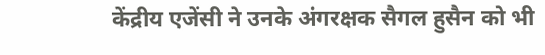केंद्रीय एजेंसी ने उनके अंगरक्षक सैगल हुसैन को भी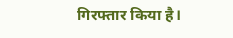गिरफ्तार किया है।